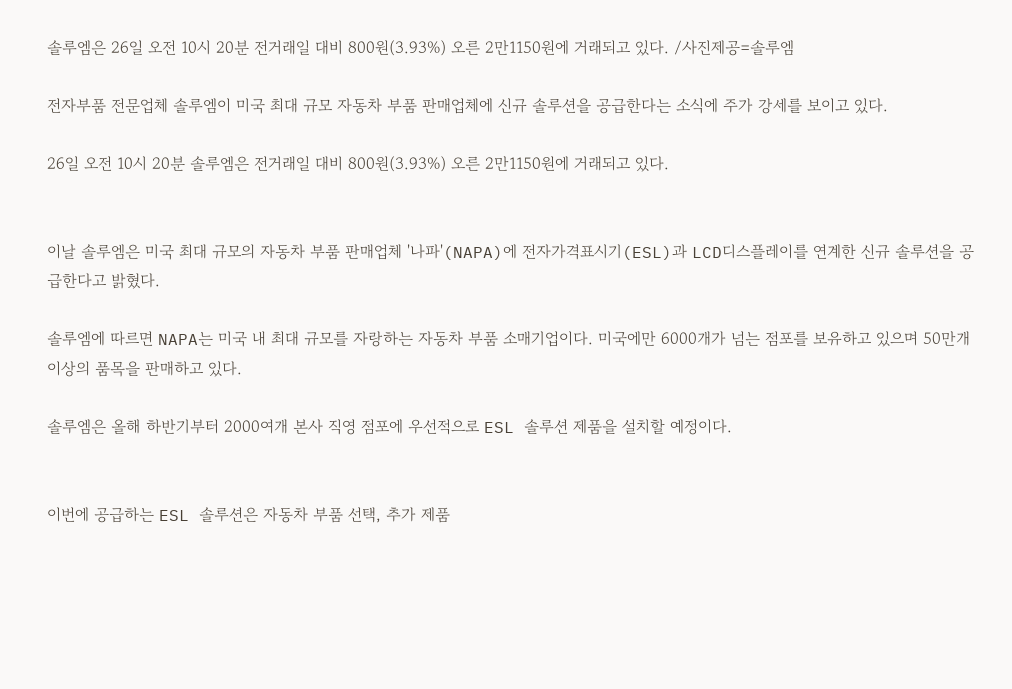솔루엠은 26일 오전 10시 20분 전거래일 대비 800원(3.93%) 오른 2만1150원에 거래되고 있다. /사진제공=솔루엠

전자부품 전문업체 솔루엠이 미국 최대 규모 자동차 부품 판매업체에 신규 솔루션을 공급한다는 소식에 주가 강세를 보이고 있다.

26일 오전 10시 20분 솔루엠은 전거래일 대비 800원(3.93%) 오른 2만1150원에 거래되고 있다.


이날 솔루엠은 미국 최대 규모의 자동차 부품 판매업체 '나파'(NAPA)에 전자가격표시기(ESL)과 LCD디스플레이를 연계한 신규 솔루션을 공급한다고 밝혔다.

솔루엠에 따르면 NAPA는 미국 내 최대 규모를 자랑하는 자동차 부품 소매기업이다. 미국에만 6000개가 넘는 점포를 보유하고 있으며 50만개 이상의 품목을 판매하고 있다.

솔루엠은 올해 하반기부터 2000여개 본사 직영 점포에 우선적으로 ESL 솔루션 제품을 설치할 예정이다.


이번에 공급하는 ESL 솔루션은 자동차 부품 선택, 추가 제품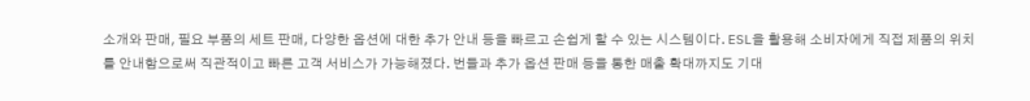소개와 판매, 필요 부품의 세트 판매, 다양한 옵션에 대한 추가 안내 등을 빠르고 손쉽게 할 수 있는 시스템이다. ESL을 활용해 소비자에게 직접 제품의 위치를 안내함으로써 직관적이고 빠른 고객 서비스가 가능해졌다. 번들과 추가 옵션 판매 등을 통한 매출 확대까지도 기대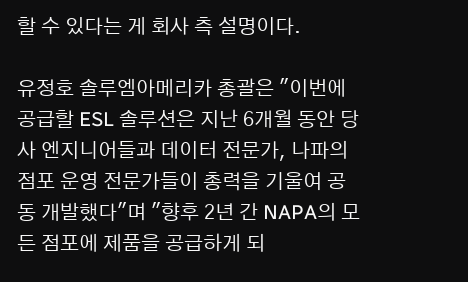할 수 있다는 게 회사 측 설명이다.

유정호 솔루엠아메리카 총괄은 "이번에 공급할 ESL 솔루션은 지난 6개월 동안 당사 엔지니어들과 데이터 전문가, 나파의 점포 운영 전문가들이 총력을 기울여 공동 개발했다"며 "향후 2년 간 NAPA의 모든 점포에 제품을 공급하게 되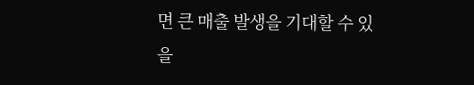면 큰 매출 발생을 기대할 수 있을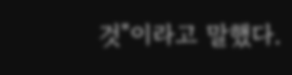것"이라고 말했다.